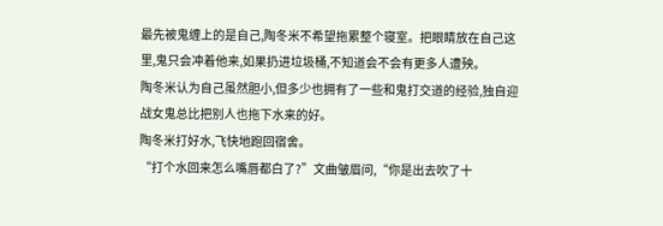最先被鬼缠上的是自己,陶冬米不希望拖累整个寝室。把眼睛放在自己这里,鬼只会冲着他来,如果扔进垃圾桶,不知道会不会有更多人遭殃。
陶冬米认为自己虽然胆小,但多少也拥有了一些和鬼打交道的经验,独自迎战女鬼总比把别人也拖下水来的好。
陶冬米打好水,飞快地跑回宿舍。
“打个水回来怎么嘴唇都白了?”文曲皱眉问,“你是出去吹了十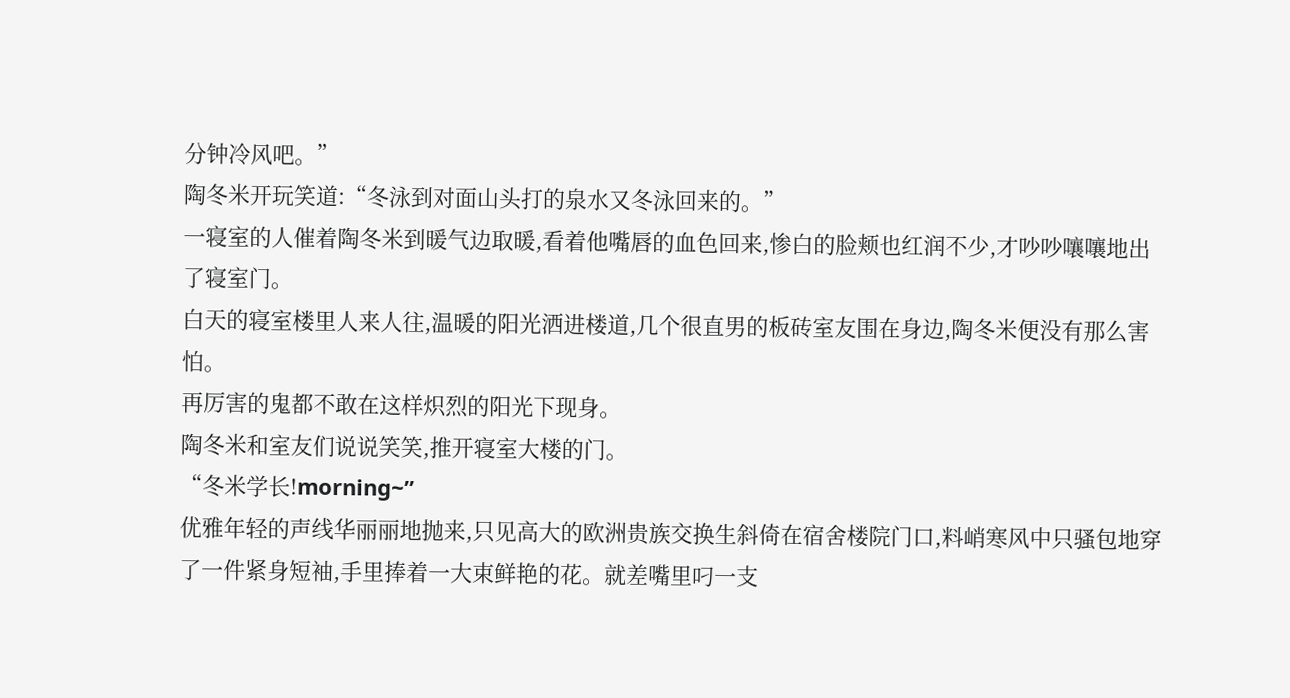分钟冷风吧。”
陶冬米开玩笑道:“冬泳到对面山头打的泉水又冬泳回来的。”
一寝室的人催着陶冬米到暖气边取暖,看着他嘴唇的血色回来,惨白的脸颊也红润不少,才吵吵嚷嚷地出了寝室门。
白天的寝室楼里人来人往,温暖的阳光洒进楼道,几个很直男的板砖室友围在身边,陶冬米便没有那么害怕。
再厉害的鬼都不敢在这样炽烈的阳光下现身。
陶冬米和室友们说说笑笑,推开寝室大楼的门。
“冬米学长!morning~”
优雅年轻的声线华丽丽地抛来,只见高大的欧洲贵族交换生斜倚在宿舍楼院门口,料峭寒风中只骚包地穿了一件紧身短袖,手里捧着一大束鲜艳的花。就差嘴里叼一支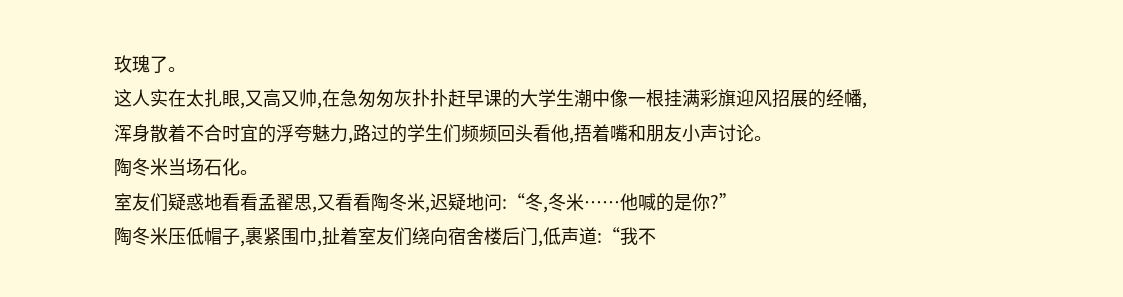玫瑰了。
这人实在太扎眼,又高又帅,在急匆匆灰扑扑赶早课的大学生潮中像一根挂满彩旗迎风招展的经幡,浑身散着不合时宜的浮夸魅力,路过的学生们频频回头看他,捂着嘴和朋友小声讨论。
陶冬米当场石化。
室友们疑惑地看看孟翟思,又看看陶冬米,迟疑地问:“冬,冬米……他喊的是你?”
陶冬米压低帽子,裹紧围巾,扯着室友们绕向宿舍楼后门,低声道:“我不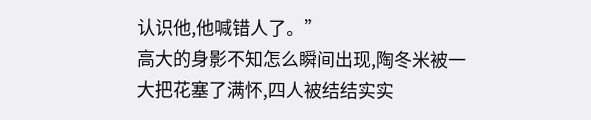认识他,他喊错人了。”
高大的身影不知怎么瞬间出现,陶冬米被一大把花塞了满怀,四人被结结实实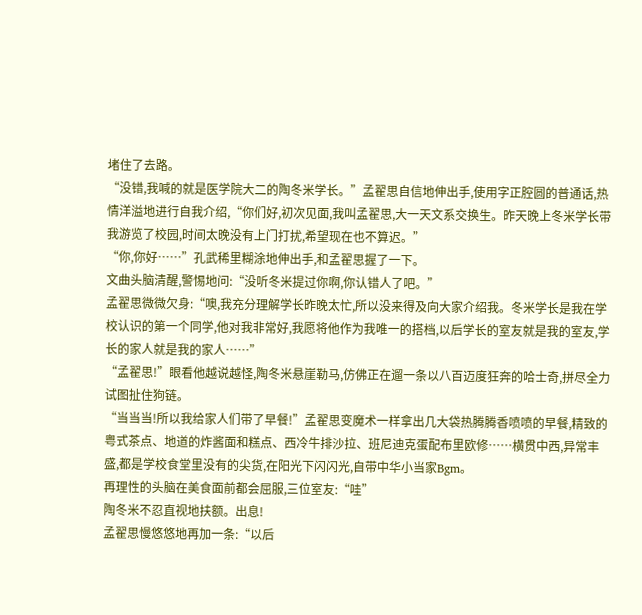堵住了去路。
“没错,我喊的就是医学院大二的陶冬米学长。”孟翟思自信地伸出手,使用字正腔圆的普通话,热情洋溢地进行自我介绍,“你们好,初次见面,我叫孟翟思,大一天文系交换生。昨天晚上冬米学长带我游览了校园,时间太晚没有上门打扰,希望现在也不算迟。”
“你,你好……”孔武稀里糊涂地伸出手,和孟翟思握了一下。
文曲头脑清醒,警惕地问:“没听冬米提过你啊,你认错人了吧。”
孟翟思微微欠身:“噢,我充分理解学长昨晚太忙,所以没来得及向大家介绍我。冬米学长是我在学校认识的第一个同学,他对我非常好,我愿将他作为我唯一的搭档,以后学长的室友就是我的室友,学长的家人就是我的家人……”
“孟翟思!”眼看他越说越怪,陶冬米悬崖勒马,仿佛正在遛一条以八百迈度狂奔的哈士奇,拼尽全力试图扯住狗链。
“当当当!所以我给家人们带了早餐!”孟翟思变魔术一样拿出几大袋热腾腾香喷喷的早餐,精致的粤式茶点、地道的炸酱面和糕点、西冷牛排沙拉、班尼迪克蛋配布里欧修……横贯中西,异常丰盛,都是学校食堂里没有的尖货,在阳光下闪闪光,自带中华小当家Bgm。
再理性的头脑在美食面前都会屈服,三位室友:“哇”
陶冬米不忍直视地扶额。出息!
孟翟思慢悠悠地再加一条:“以后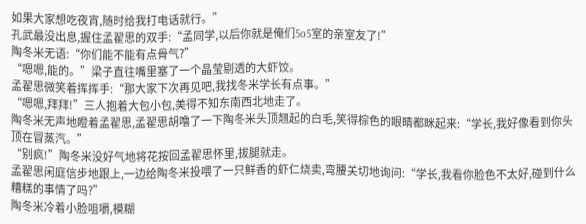如果大家想吃夜宵,随时给我打电话就行。”
孔武最没出息,握住孟翟思的双手:“孟同学,以后你就是俺们5o5室的亲室友了!”
陶冬米无语:“你们能不能有点骨气?”
“嗯嗯,能的。”梁子直往嘴里塞了一个晶莹剔透的大虾饺。
孟翟思微笑着挥挥手:“那大家下次再见吧,我找冬米学长有点事。”
“嗯嗯,拜拜!”三人抱着大包小包,美得不知东南西北地走了。
陶冬米无声地瞪着孟翟思,孟翟思胡噜了一下陶冬米头顶翘起的白毛,笑得棕色的眼睛都眯起来:“学长,我好像看到你头顶在冒蒸汽。”
“别疯!”陶冬米没好气地将花按回孟翟思怀里,拔腿就走。
孟翟思闲庭信步地跟上,一边给陶冬米投喂了一只鲜香的虾仁烧卖,弯腰关切地询问:“学长,我看你脸色不太好,碰到什么糟糕的事情了吗?”
陶冬米冷着小脸咀嚼,模糊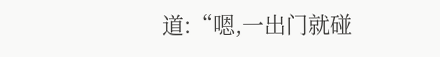道:“嗯,一出门就碰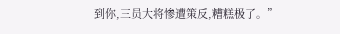到你,三员大将惨遭策反,糟糕极了。”